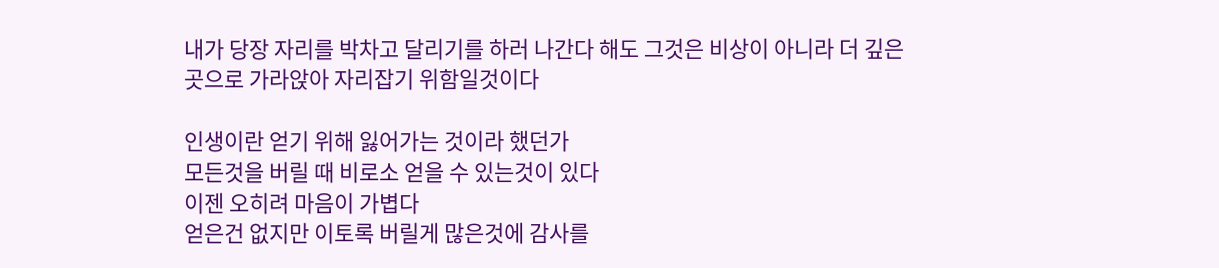내가 당장 자리를 박차고 달리기를 하러 나간다 해도 그것은 비상이 아니라 더 깊은 곳으로 가라앉아 자리잡기 위함일것이다

인생이란 얻기 위해 잃어가는 것이라 했던가
모든것을 버릴 때 비로소 얻을 수 있는것이 있다
이젠 오히려 마음이 가볍다
얻은건 없지만 이토록 버릴게 많은것에 감사를